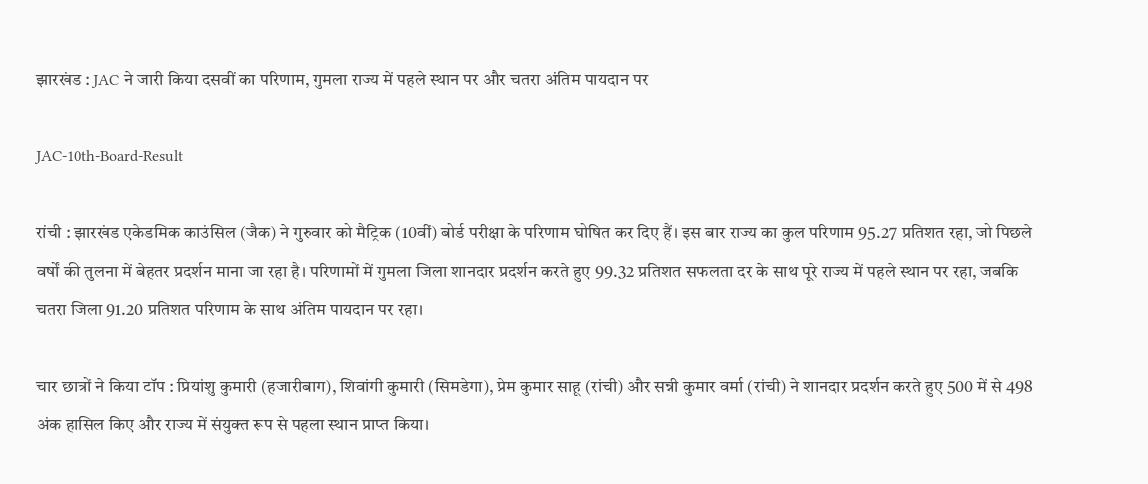झारखंड : JAC ने जारी किया दसवीं का परिणाम, गुमला राज्य में पहले स्थान पर और चतरा अंतिम पायदान पर

JAC-10th-Board-Result

रांची : झारखंड एकेडमिक काउंसिल (जैक) ने गुरुवार को मैट्रिक (10वीं) बोर्ड परीक्षा के परिणाम घोषित कर दिए हैं। इस बार राज्य का कुल परिणाम 95.27 प्रतिशत रहा, जो पिछले वर्षों की तुलना में बेहतर प्रदर्शन माना जा रहा है। परिणामों में गुमला जिला शानदार प्रदर्शन करते हुए 99.32 प्रतिशत सफलता दर के साथ पूरे राज्य में पहले स्थान पर रहा, जबकि चतरा जिला 91.20 प्रतिशत परिणाम के साथ अंतिम पायदान पर रहा।

चार छात्रों ने किया टॉप : प्रियांशु कुमारी (हजारीबाग), शिवांगी कुमारी (सिमडेगा), प्रेम कुमार साहू (रांची) और सन्नी कुमार वर्मा (रांची) ने शानदार प्रदर्शन करते हुए 500 में से 498 अंक हासिल किए और राज्य में संयुक्त रूप से पहला स्थान प्राप्त किया।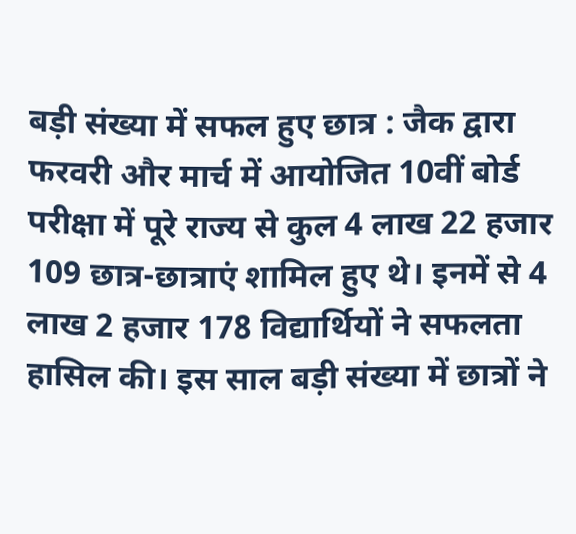बड़ी संख्या में सफल हुए छात्र : जैक द्वारा फरवरी और मार्च में आयोजित 10वीं बोर्ड परीक्षा में पूरे राज्य से कुल 4 लाख 22 हजार 109 छात्र-छात्राएं शामिल हुए थे। इनमें से 4 लाख 2 हजार 178 विद्यार्थियों ने सफलता हासिल की। इस साल बड़ी संख्या में छात्रों ने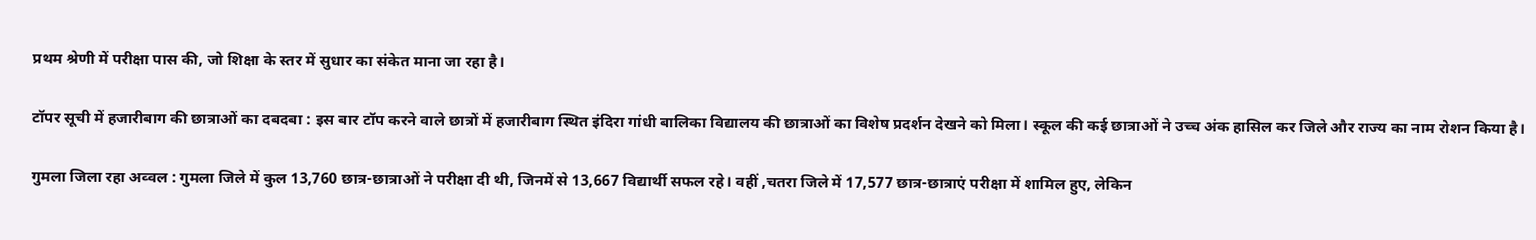प्रथम श्रेणी में परीक्षा पास की, जो शिक्षा के स्तर में सुधार का संकेत माना जा रहा है।

टॉपर सूची में हजारीबाग की छात्राओं का दबदबा : इस बार टॉप करने वाले छात्रों में हजारीबाग स्थित इंदिरा गांधी बालिका विद्यालय की छात्राओं का विशेष प्रदर्शन देखने को मिला। स्कूल की कई छात्राओं ने उच्च अंक हासिल कर जिले और राज्य का नाम रोशन किया है।

गुमला जिला रहा अव्वल : गुमला जिले में कुल 13,760 छात्र-छात्राओं ने परीक्षा दी थी, जिनमें से 13,667 विद्यार्थी सफल रहे। वहीं ,चतरा जिले में 17,577 छात्र-छात्राएं परीक्षा में शामिल हुए, लेकिन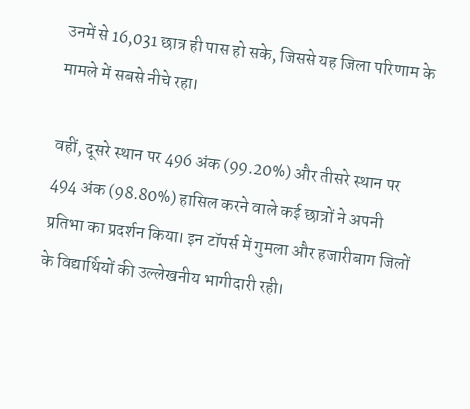उनमें से 16,031 छात्र ही पास हो सके, जिससे यह जिला परिणाम के मामले में सबसे नीचे रहा।

वहीं, दूसरे स्थान पर 496 अंक (99.20%) और तीसरे स्थान पर 494 अंक (98.80%) हासिल करने वाले कई छात्रों ने अपनी प्रतिभा का प्रदर्शन किया। इन टॉपर्स में गुमला और हजारीबाग जिलों के विद्यार्थियों की उल्लेखनीय भागीदारी रही।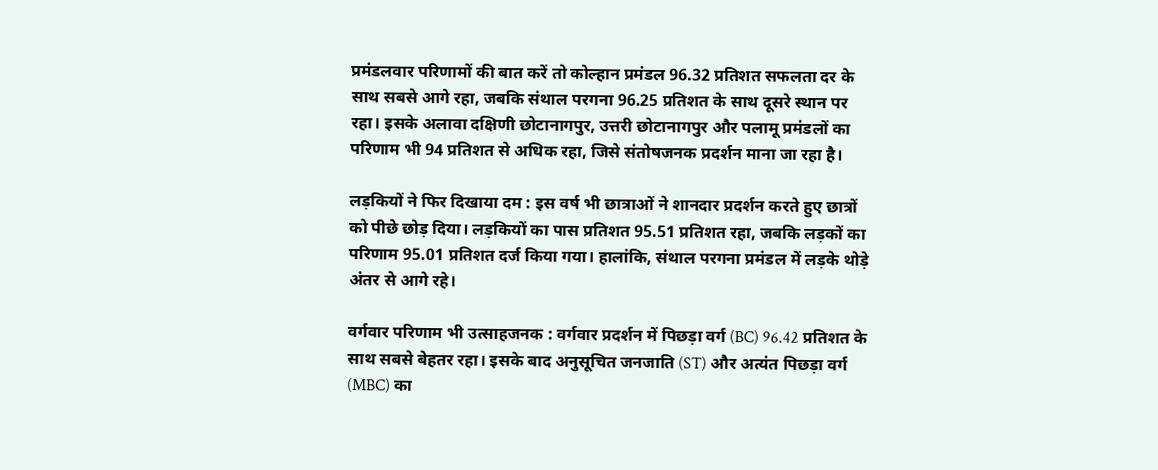प्रमंडलवार परिणामों की बात करें तो कोल्हान प्रमंडल 96.32 प्रतिशत सफलता दर के साथ सबसे आगे रहा, जबकि संथाल परगना 96.25 प्रतिशत के साथ दूसरे स्थान पर रहा। इसके अलावा दक्षिणी छोटानागपुर, उत्तरी छोटानागपुर और पलामू प्रमंडलों का परिणाम भी 94 प्रतिशत से अधिक रहा, जिसे संतोषजनक प्रदर्शन माना जा रहा है।

लड़कियों ने फिर दिखाया दम : इस वर्ष भी छात्राओं ने शानदार प्रदर्शन करते हुए छात्रों को पीछे छोड़ दिया। लड़कियों का पास प्रतिशत 95.51 प्रतिशत रहा, जबकि लड़कों का परिणाम 95.01 प्रतिशत दर्ज किया गया। हालांकि, संथाल परगना प्रमंडल में लड़के थोड़े अंतर से आगे रहे।

वर्गवार परिणाम भी उत्साहजनक : वर्गवार प्रदर्शन में पिछड़ा वर्ग (BC) 96.42 प्रतिशत के साथ सबसे बेहतर रहा। इसके बाद अनुसूचित जनजाति (ST) और अत्यंत पिछड़ा वर्ग (MBC) का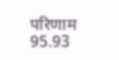परिणाम 95.93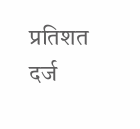प्रतिशत दर्ज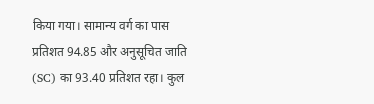किया गया। सामान्य वर्ग का पास प्रतिशत 94.85 और अनुसूचित जाति (SC) का 93.40 प्रतिशत रहा। कुल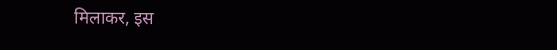मिलाकर, इस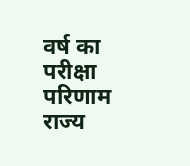वर्ष का परीक्षा परिणाम राज्य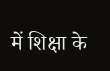में शिक्षा के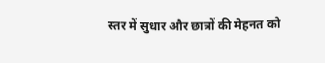स्तर में सुधार और छात्रों की मेहनत को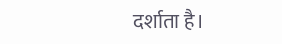दर्शाता है।